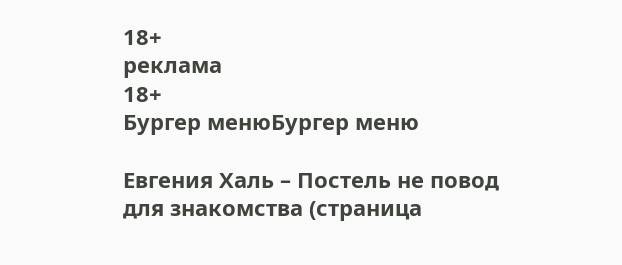18+
реклама
18+
Бургер менюБургер меню

Евгения Халь – Постель не повод для знакомства (страница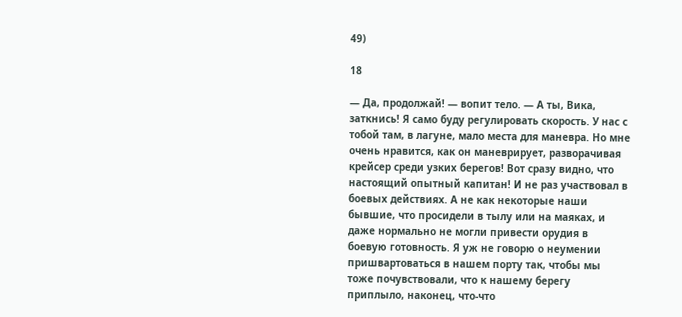49)

18

— Да, продолжай! — вопит тело. — А ты, Вика, заткнись! Я само буду регулировать скорость. У нас с тобой там, в лагуне, мало места для маневра. Но мне очень нравится, как он маневрирует, разворачивая крейсер среди узких берегов! Вот сразу видно, что настоящий опытный капитан! И не раз участвовал в боевых действиях. А не как некоторые наши бывшие, что просидели в тылу или на маяках, и даже нормально не могли привести орудия в боевую готовность. Я уж не говорю о неумении пришвартоваться в нашем порту так, чтобы мы тоже почувствовали, что к нашему берегу приплыло, наконец, что-что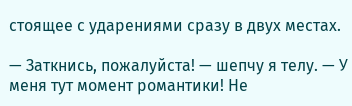стоящее с ударениями сразу в двух местах.

— Заткнись, пожалуйста! — шепчу я телу. — У меня тут момент романтики! Не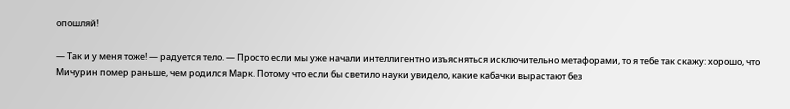опошляй!

— Так и у меня тоже! — радуется тело. — Просто если мы уже начали интеллигентно изъясняться исключительно метафорами, то я тебе так скажу: хорошо, что Мичурин помер раньше, чем родился Марк. Потому что если бы светило науки увидело, какие кабачки вырастают без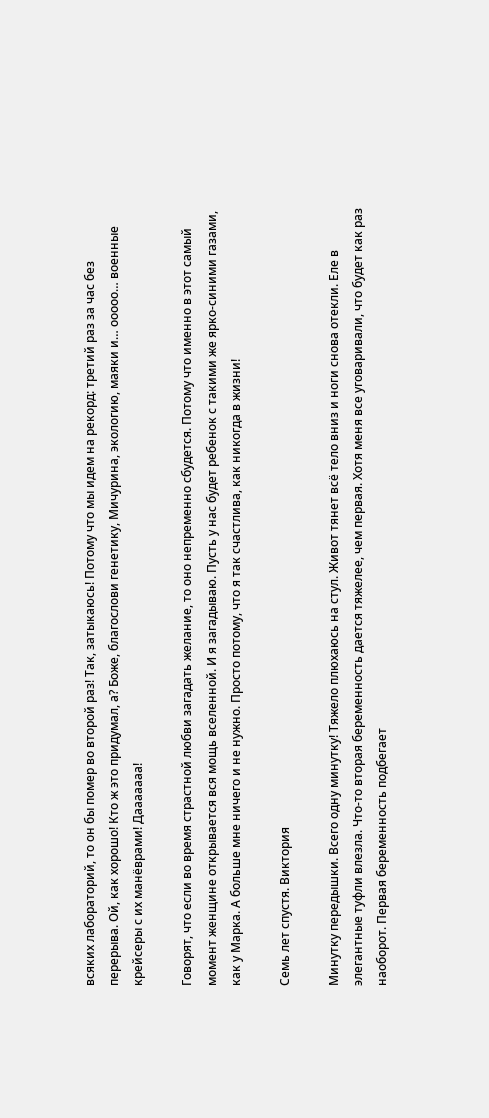всяких лабораторий, то он бы помер во второй раз! Так, затыкаюсь! Потому что мы идем на рекорд: третий раз за час без перерыва. Ой, как хорошо! Кто ж это придумал, а? Боже, благослови генетику, Мичурина, экологию, маяки и… ооооо… военные крейсеры с их манёврами! Дааааааа!

Говорят, что если во время страстной любви загадать желание, то оно непременно сбудется. Потому что именно в этот самый момент женщине открывается вся мощь вселенной. И я загадываю. Пусть у нас будет ребенок с такими же ярко-синими газами, как у Марка. А больше мне ничего и не нужно. Просто потому, что я так счастлива, как никогда в жизни!

Семь лет спустя. Виктория

Минутку передышки. Всего одну минутку! Тяжело плюхаюсь на стул. Живот тянет всё тело вниз и ноги снова отекли. Еле в элегантные туфли влезла. Что-то вторая беременность дается тяжелее, чем первая. Хотя меня все уговаривали, что будет как раз наоборот. Первая беременность подбегает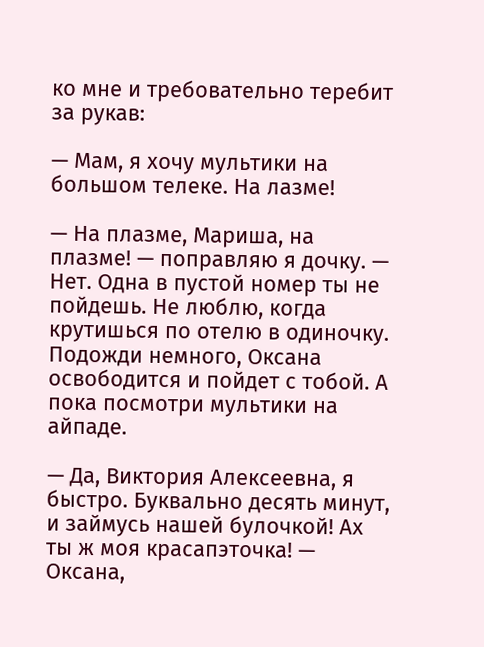ко мне и требовательно теребит за рукав:

— Мам, я хочу мультики на большом телеке. На лазме!

— На плазме, Мариша, на плазме! — поправляю я дочку. — Нет. Одна в пустой номер ты не пойдешь. Не люблю, когда крутишься по отелю в одиночку. Подожди немного, Оксана освободится и пойдет с тобой. А пока посмотри мультики на айпаде.

— Да, Виктория Алексеевна, я быстро. Буквально десять минут, и займусь нашей булочкой! Ах ты ж моя красапэточка! — Оксана,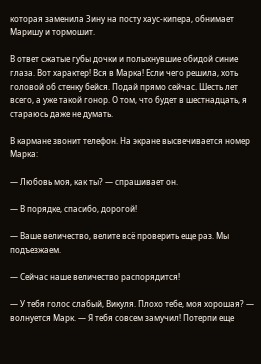которая заменила Зину на посту хаус-кипера, обнимает Маришу и тормошит.

В ответ сжатые губы дочки и полыхнувшие обидой синие глаза. Вот характер! Вся в Марка! Если чего решила, хоть головой об стенку бейся. Подай прямо сейчас. Шесть лет всего, а уже такой гонор. О том, что будет в шестнадцать, я стараюсь даже не думать.

В кармане звонит телефон. На экране высвечивается номер Марка:

— Любовь моя, как ты? — спрашивает он.

— В порядке, спасибо, дорогой!

— Ваше величество, велите всё проверить еще раз. Мы подъезжаем.

— Сейчас наше величество распорядится!

— У тебя голос слабый, Викуля. Плохо тебе, моя хорошая? — волнуется Марк. — Я тебя совсем замучил! Потерпи еще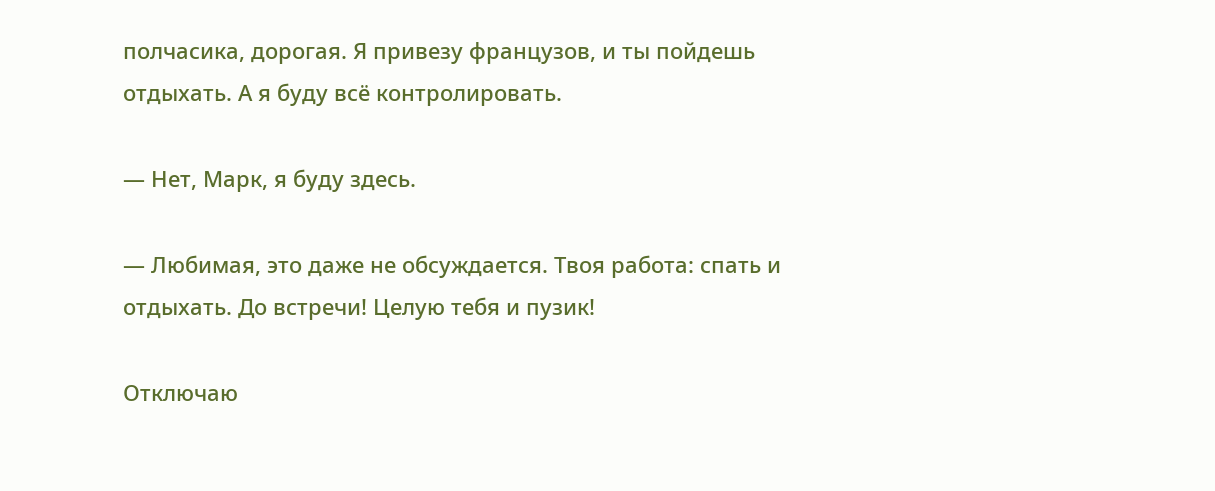полчасика, дорогая. Я привезу французов, и ты пойдешь отдыхать. А я буду всё контролировать.

— Нет, Марк, я буду здесь.

— Любимая, это даже не обсуждается. Твоя работа: спать и отдыхать. До встречи! Целую тебя и пузик!

Отключаю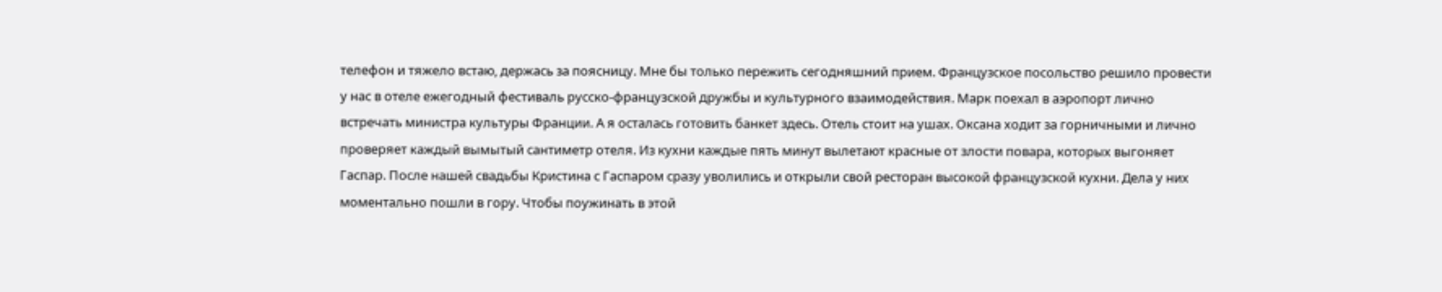телефон и тяжело встаю, держась за поясницу. Мне бы только пережить сегодняшний прием. Французское посольство решило провести у нас в отеле ежегодный фестиваль русско-французской дружбы и культурного взаимодействия. Марк поехал в аэропорт лично встречать министра культуры Франции. А я осталась готовить банкет здесь. Отель стоит на ушах. Оксана ходит за горничными и лично проверяет каждый вымытый сантиметр отеля. Из кухни каждые пять минут вылетают красные от злости повара, которых выгоняет Гаспар. После нашей свадьбы Кристина с Гаспаром сразу уволились и открыли свой ресторан высокой французской кухни. Дела у них моментально пошли в гору. Чтобы поужинать в этой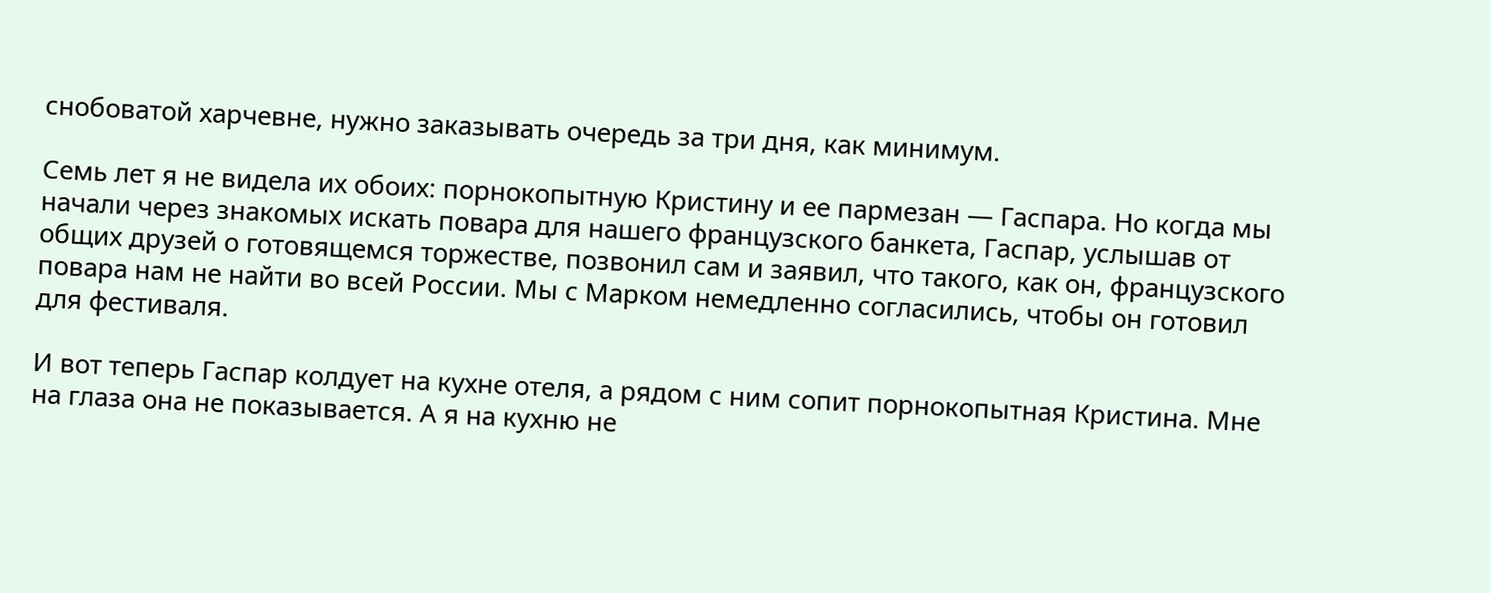снобоватой харчевне, нужно заказывать очередь за три дня, как минимум.

Семь лет я не видела их обоих: порнокопытную Кристину и ее пармезан — Гаспара. Но когда мы начали через знакомых искать повара для нашего французского банкета, Гаспар, услышав от общих друзей о готовящемся торжестве, позвонил сам и заявил, что такого, как он, французского повара нам не найти во всей России. Мы с Марком немедленно согласились, чтобы он готовил для фестиваля.

И вот теперь Гаспар колдует на кухне отеля, а рядом с ним сопит порнокопытная Кристина. Мне на глаза она не показывается. А я на кухню не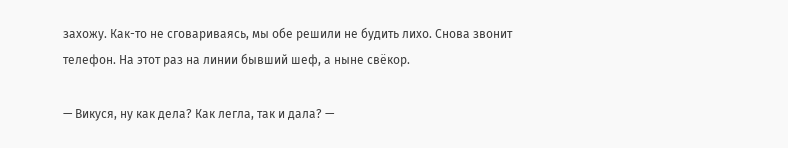захожу. Как-то не сговариваясь, мы обе решили не будить лихо. Снова звонит телефон. На этот раз на линии бывший шеф, а ныне свёкор.

— Викуся, ну как дела? Как легла, так и дала? —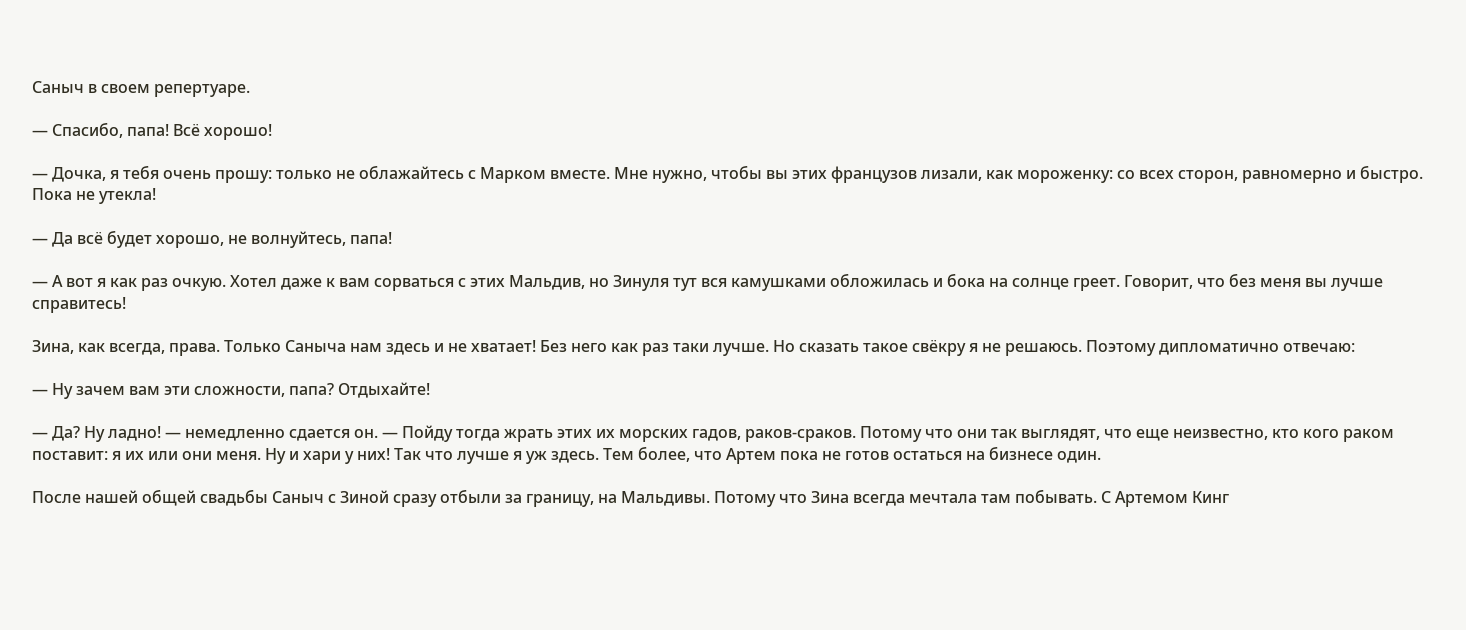Саныч в своем репертуаре.

— Спасибо, папа! Всё хорошо!

— Дочка, я тебя очень прошу: только не облажайтесь с Марком вместе. Мне нужно, чтобы вы этих французов лизали, как мороженку: со всех сторон, равномерно и быстро. Пока не утекла!

— Да всё будет хорошо, не волнуйтесь, папа!

— А вот я как раз очкую. Хотел даже к вам сорваться с этих Мальдив, но Зинуля тут вся камушками обложилась и бока на солнце греет. Говорит, что без меня вы лучше справитесь!

Зина, как всегда, права. Только Саныча нам здесь и не хватает! Без него как раз таки лучше. Но сказать такое свёкру я не решаюсь. Поэтому дипломатично отвечаю:

— Ну зачем вам эти сложности, папа? Отдыхайте!

— Да? Ну ладно! — немедленно сдается он. — Пойду тогда жрать этих их морских гадов, раков-сраков. Потому что они так выглядят, что еще неизвестно, кто кого раком поставит: я их или они меня. Ну и хари у них! Так что лучше я уж здесь. Тем более, что Артем пока не готов остаться на бизнесе один.

После нашей общей свадьбы Саныч с Зиной сразу отбыли за границу, на Мальдивы. Потому что Зина всегда мечтала там побывать. С Артемом Кинг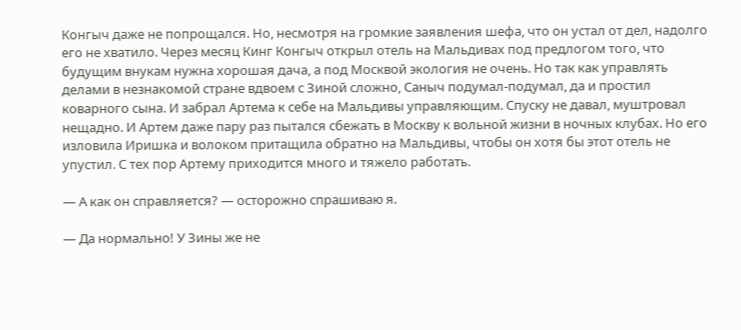Конгыч даже не попрощался. Но, несмотря на громкие заявления шефа, что он устал от дел, надолго его не хватило. Через месяц Кинг Конгыч открыл отель на Мальдивах под предлогом того, что будущим внукам нужна хорошая дача, а под Москвой экология не очень. Но так как управлять делами в незнакомой стране вдвоем с Зиной сложно, Саныч подумал-подумал, да и простил коварного сына. И забрал Артема к себе на Мальдивы управляющим. Спуску не давал, муштровал нещадно. И Артем даже пару раз пытался сбежать в Москву к вольной жизни в ночных клубах. Но его изловила Иришка и волоком притащила обратно на Мальдивы, чтобы он хотя бы этот отель не упустил. С тех пор Артему приходится много и тяжело работать.

— А как он справляется? — осторожно спрашиваю я.

— Да нормально! У Зины же не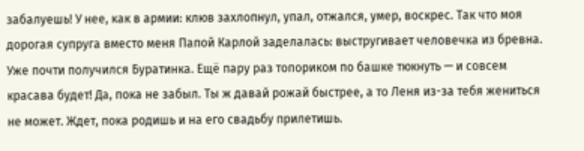забалуешь! У нее, как в армии: клюв захлопнул, упал, отжался, умер, воскрес. Так что моя дорогая супруга вместо меня Папой Карлой заделалась: выстругивает человечка из бревна. Уже почти получился Буратинка. Ещё пару раз топориком по башке тюкнуть — и совсем красава будет! Да, пока не забыл. Ты ж давай рожай быстрее, а то Леня из-за тебя жениться не может. Ждет, пока родишь и на его свадьбу прилетишь.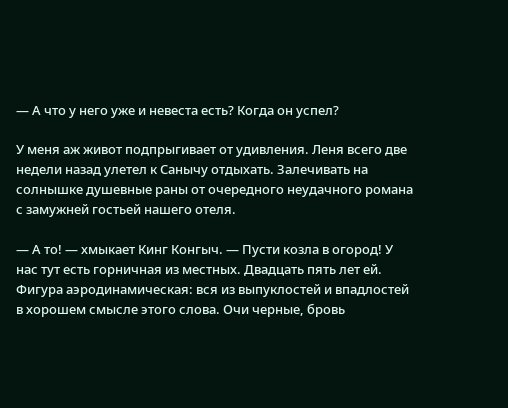— А что у него уже и невеста есть? Когда он успел?

У меня аж живот подпрыгивает от удивления. Леня всего две недели назад улетел к Санычу отдыхать. Залечивать на солнышке душевные раны от очередного неудачного романа с замужней гостьей нашего отеля.

— А то! — хмыкает Кинг Конгыч. — Пусти козла в огород! У нас тут есть горничная из местных. Двадцать пять лет ей. Фигура аэродинамическая: вся из выпуклостей и впадлостей в хорошем смысле этого слова. Очи черные, бровь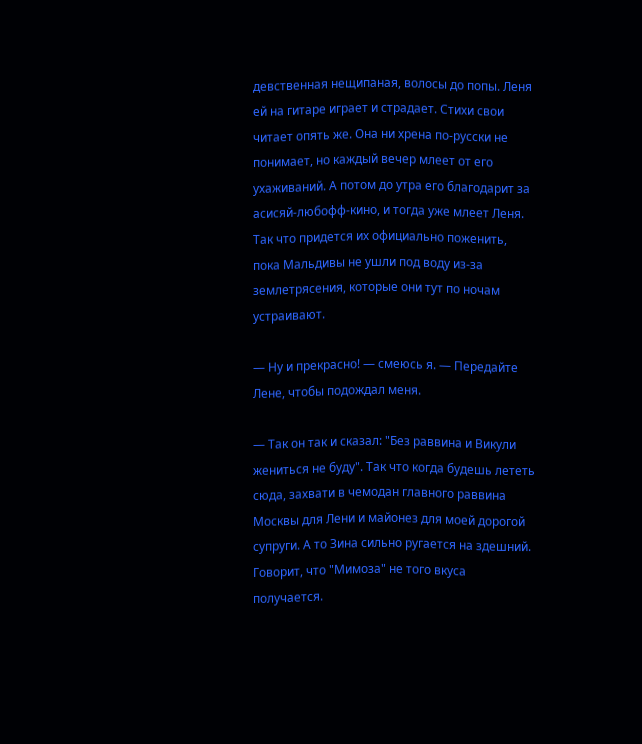девственная нещипаная, волосы до попы. Леня ей на гитаре играет и страдает. Стихи свои читает опять же. Она ни хрена по-русски не понимает, но каждый вечер млеет от его ухаживаний. А потом до утра его благодарит за асисяй-любофф-кино, и тогда уже млеет Леня. Так что придется их официально поженить, пока Мальдивы не ушли под воду из-за землетрясения, которые они тут по ночам устраивают.

— Ну и прекрасно! — смеюсь я. — Передайте Лене, чтобы подождал меня.

— Так он так и сказал: "Без раввина и Викули жениться не буду". Так что когда будешь лететь сюда, захвати в чемодан главного раввина Москвы для Лени и майонез для моей дорогой супруги. А то Зина сильно ругается на здешний. Говорит, что "Мимоза" не того вкуса получается.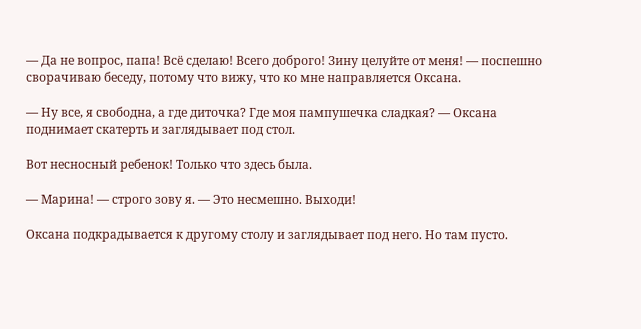— Да не вопрос, папа! Всё сделаю! Всего доброго! Зину целуйте от меня! — поспешно сворачиваю беседу, потому что вижу, что ко мне направляется Оксана.

— Ну все, я свободна, а где диточка? Где моя пампушечка сладкая? — Оксана поднимает скатерть и заглядывает под стол.

Вот несносный ребенок! Только что здесь была.

— Марина! — строго зову я. — Это несмешно. Выходи!

Оксана подкрадывается к другому столу и заглядывает под него. Но там пусто.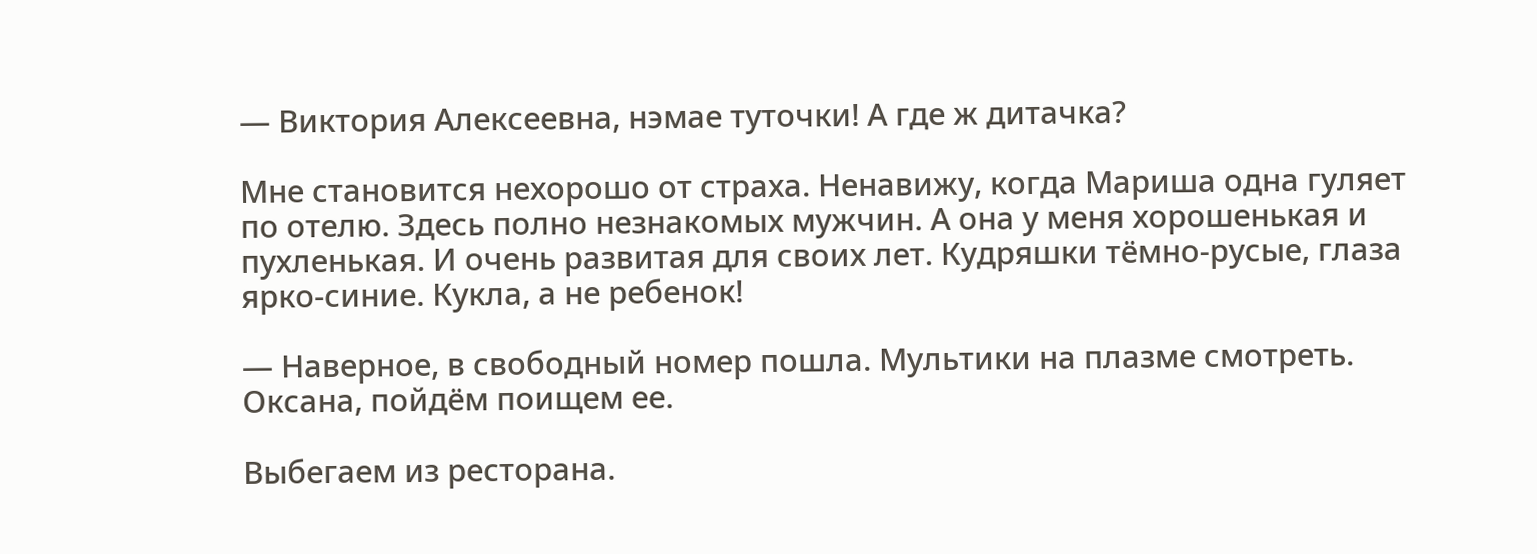— Виктория Алексеевна, нэмае туточки! А где ж дитачка?

Мне становится нехорошо от страха. Ненавижу, когда Мариша одна гуляет по отелю. Здесь полно незнакомых мужчин. А она у меня хорошенькая и пухленькая. И очень развитая для своих лет. Кудряшки тёмно-русые, глаза ярко-синие. Кукла, а не ребенок!

— Наверное, в свободный номер пошла. Мультики на плазме смотреть. Оксана, пойдём поищем ее.

Выбегаем из ресторана.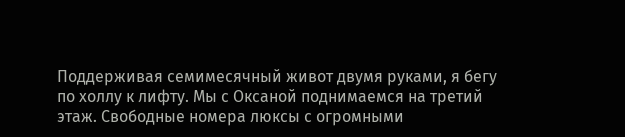Поддерживая семимесячный живот двумя руками, я бегу по холлу к лифту. Мы с Оксаной поднимаемся на третий этаж. Свободные номера люксы с огромными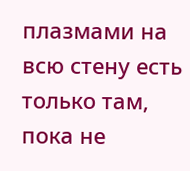плазмами на всю стену есть только там, пока не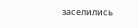заселились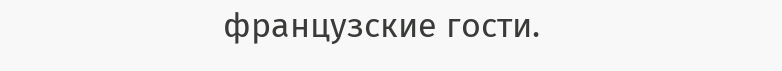французские гости.